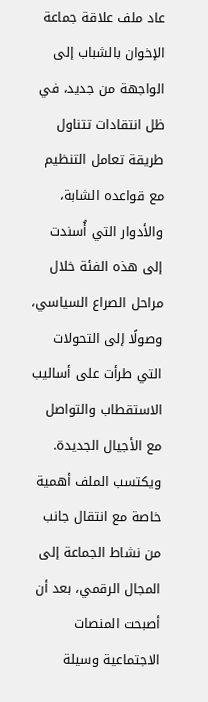عاد ملف علاقة جماعة الإخوان بالشباب إلى الواجهة من جديد، في ظل انتقادات تتناول طريقة تعامل التنظيم مع قواعده الشابة، والأدوار التي أُسندت إلى هذه الفئة خلال مراحل الصراع السياسي، وصولًا إلى التحولات التي طرأت على أساليب الاستقطاب والتواصل مع الأجيال الجديدة.
ويكتسب الملف أهمية خاصة مع انتقال جانب من نشاط الجماعة إلى المجال الرقمي، بعد أن أصبحت المنصات الاجتماعية وسيلة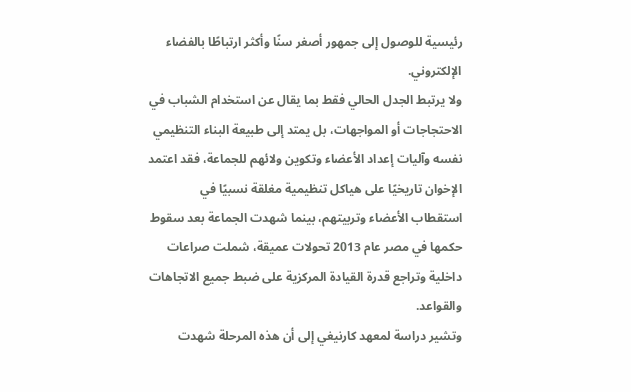رئيسية للوصول إلى جمهور أصغر سنًا وأكثر ارتباطًا بالفضاء الإلكتروني.
ولا يرتبط الجدل الحالي فقط بما يقال عن استخدام الشباب في الاحتجاجات أو المواجهات، بل يمتد إلى طبيعة البناء التنظيمي نفسه وآليات إعداد الأعضاء وتكوين ولائهم للجماعة، فقد اعتمد الإخوان تاريخيًا على هياكل تنظيمية مغلقة نسبيًا في استقطاب الأعضاء وتربيتهم، بينما شهدت الجماعة بعد سقوط حكمها في مصر عام 2013 تحولات عميقة، شملت صراعات داخلية وتراجع قدرة القيادة المركزية على ضبط جميع الاتجاهات والقواعد.
وتشير دراسة لمعهد كارنيغي إلى أن هذه المرحلة شهدت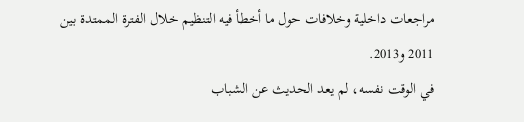مراجعات داخلية وخلافات حول ما أخطأ فيه التنظيم خلال الفترة الممتدة بين 2011 و2013.
في الوقت نفسه، لم يعد الحديث عن الشباب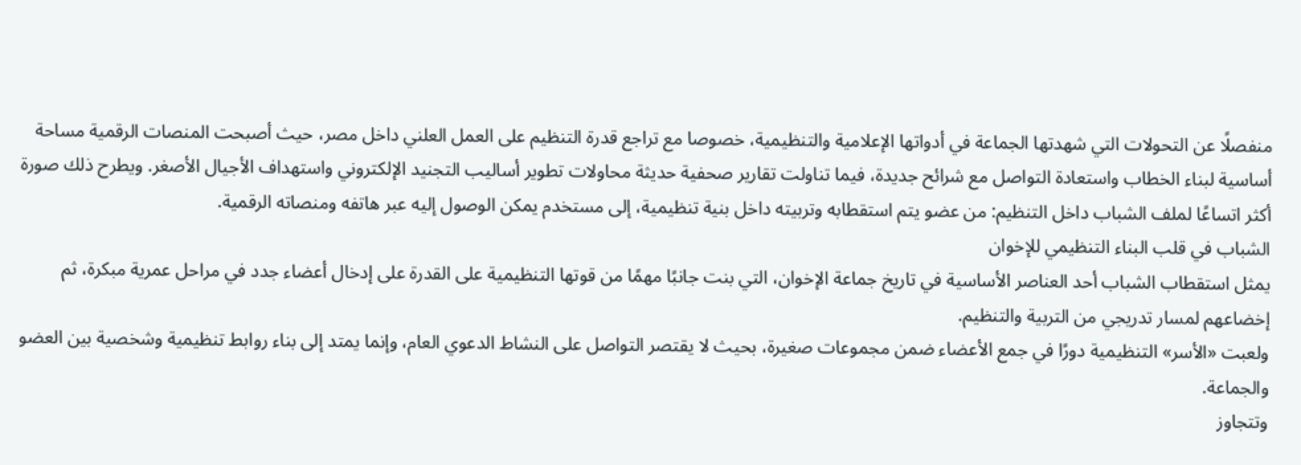منفصلًا عن التحولات التي شهدتها الجماعة في أدواتها الإعلامية والتنظيمية، خصوصا مع تراجع قدرة التنظيم على العمل العلني داخل مصر، حيث أصبحت المنصات الرقمية مساحة أساسية لبناء الخطاب واستعادة التواصل مع شرائح جديدة، فيما تناولت تقارير صحفية حديثة محاولات تطوير أساليب التجنيد الإلكتروني واستهداف الأجيال الأصغر. ويطرح ذلك صورة أكثر اتساعًا لملف الشباب داخل التنظيم: من عضو يتم استقطابه وتربيته داخل بنية تنظيمية، إلى مستخدم يمكن الوصول إليه عبر هاتفه ومنصاته الرقمية.
الشباب في قلب البناء التنظيمي للإخوان
يمثل استقطاب الشباب أحد العناصر الأساسية في تاريخ جماعة الإخوان، التي بنت جانبًا مهمًا من قوتها التنظيمية على القدرة على إدخال أعضاء جدد في مراحل عمرية مبكرة، ثم إخضاعهم لمسار تدريجي من التربية والتنظيم.
ولعبت «الأسر» التنظيمية دورًا في جمع الأعضاء ضمن مجموعات صغيرة، بحيث لا يقتصر التواصل على النشاط الدعوي العام، وإنما يمتد إلى بناء روابط تنظيمية وشخصية بين العضو والجماعة.
وتتجاوز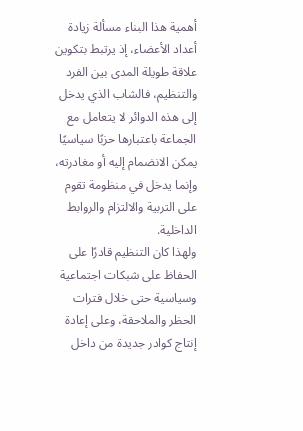أهمية هذا البناء مسألة زيادة أعداد الأعضاء، إذ يرتبط بتكوين علاقة طويلة المدى بين الفرد والتنظيم، فالشاب الذي يدخل إلى هذه الدوائر لا يتعامل مع الجماعة باعتبارها حزبًا سياسيًا يمكن الانضمام إليه أو مغادرته، وإنما يدخل في منظومة تقوم على التربية والالتزام والروابط الداخلية.
ولهذا كان التنظيم قادرًا على الحفاظ على شبكات اجتماعية وسياسية حتى خلال فترات الحظر والملاحقة، وعلى إعادة إنتاج كوادر جديدة من داخل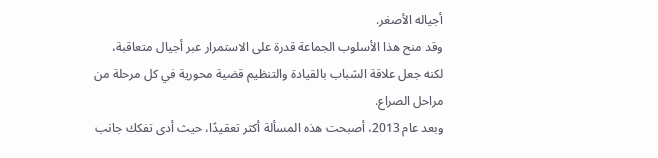أجياله الأصغر.
وقد منح هذا الأسلوب الجماعة قدرة على الاستمرار عبر أجيال متعاقبة، لكنه جعل علاقة الشباب بالقيادة والتنظيم قضية محورية في كل مرحلة من مراحل الصراع.
وبعد عام 2013، أصبحت هذه المسألة أكثر تعقيدًا، حيث أدى تفكك جانب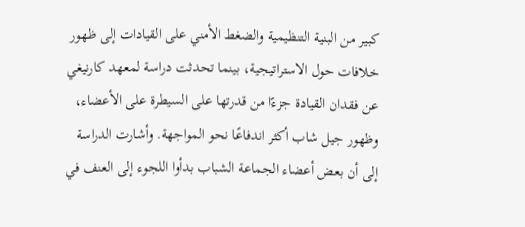كبير من البنية التنظيمية والضغط الأمني على القيادات إلى ظهور خلافات حول الاستراتيجية، بينما تحدثت دراسة لمعهد كارنيغي عن فقدان القيادة جزءًا من قدرتها على السيطرة على الأعضاء، وظهور جيل شاب أكثر اندفاعًا نحو المواجهة. وأشارت الدراسة إلى أن بعض أعضاء الجماعة الشباب بدأوا اللجوء إلى العنف في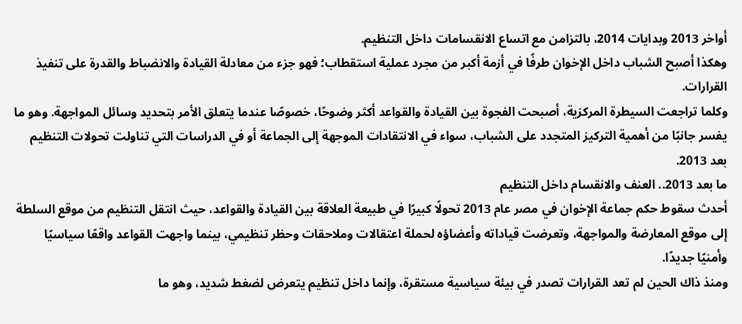أواخر 2013 وبدايات 2014، بالتزامن مع اتساع الانقسامات داخل التنظيم.
وهكذا أصبح الشباب داخل الإخوان طرفًا في أزمة أكبر من مجرد عملية استقطاب؛ فهو جزء من معادلة القيادة والانضباط والقدرة على تنفيذ القرارات.
وكلما تراجعت السيطرة المركزية، أصبحت الفجوة بين القيادة والقواعد أكثر وضوحًا، خصوصًا عندما يتعلق الأمر بتحديد وسائل المواجهة. وهو ما يفسر جانبًا من أهمية التركيز المتجدد على الشباب، سواء في الانتقادات الموجهة إلى الجماعة أو في الدراسات التي تناولت تحولات التنظيم بعد 2013.
ما بعد 2013.. العنف والانقسام داخل التنظيم
أحدث سقوط حكم جماعة الإخوان في مصر عام 2013 تحولًا كبيرًا في طبيعة العلاقة بين القيادة والقواعد، حيث انتقل التنظيم من موقع السلطة إلى موقع المعارضة والمواجهة، وتعرضت قياداته وأعضاؤه لحملة اعتقالات وملاحقات وحظر تنظيمي، بينما واجهت القواعد واقعًا سياسيًا وأمنيًا جديدًا.
ومنذ ذاك الحين لم تعد القرارات تصدر في بيئة سياسية مستقرة، وإنما داخل تنظيم يتعرض لضغط شديد، وهو ما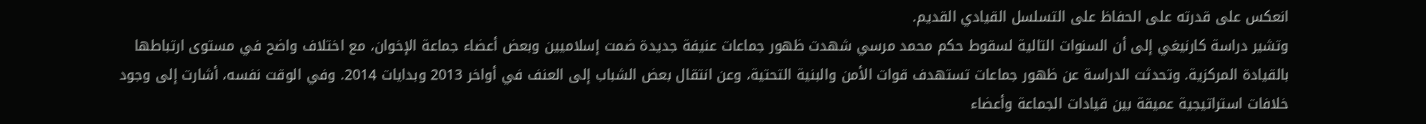انعكس على قدرته على الحفاظ على التسلسل القيادي القديم.
وتشير دراسة كارنيغي إلى أن السنوات التالية لسقوط حكم محمد مرسي شهدت ظهور جماعات عنيفة جديدة ضمت إسلاميين وبعض أعضاء جماعة الإخوان، مع اختلاف واضح في مستوى ارتباطها بالقيادة المركزية. وتحدثت الدراسة عن ظهور جماعات تستهدف قوات الأمن والبنية التحتية، وعن انتقال بعض الشباب إلى العنف في أواخر 2013 وبدايات 2014. وفي الوقت نفسه، أشارت إلى وجود خلافات استراتيجية عميقة بين قيادات الجماعة وأعضاء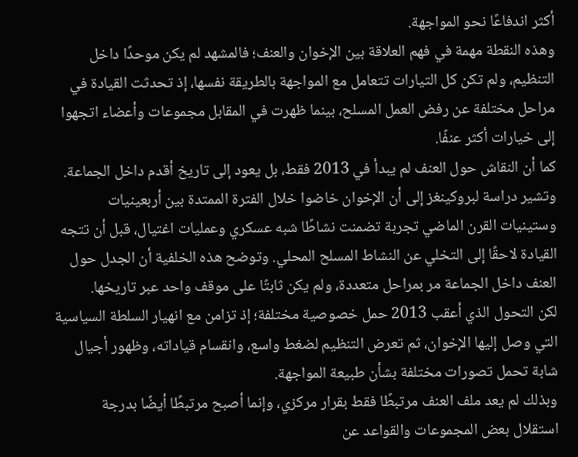أكثر اندفاعًا نحو المواجهة.
وهذه النقطة مهمة في فهم العلاقة بين الإخوان والعنف؛ فالمشهد لم يكن موحدًا داخل التنظيم، ولم تكن كل التيارات تتعامل مع المواجهة بالطريقة نفسها، إذ تحدثت القيادة في مراحل مختلفة عن رفض العمل المسلح، بينما ظهرت في المقابل مجموعات وأعضاء اتجهوا إلى خيارات أكثر عنفًا.
كما أن النقاش حول العنف لم يبدأ في 2013 فقط، بل يعود إلى تاريخ أقدم داخل الجماعة. وتشير دراسة لبروكينغز إلى أن الإخوان خاضوا خلال الفترة الممتدة بين أربعينيات وستينيات القرن الماضي تجربة تضمنت نشاطًا شبه عسكري وعمليات اغتيال، قبل أن تتجه القيادة لاحقًا إلى التخلي عن النشاط المسلح المحلي. وتوضح هذه الخلفية أن الجدل حول العنف داخل الجماعة مر بمراحل متعددة، ولم يكن ثابتًا على موقف واحد عبر تاريخها.
لكن التحول الذي أعقب 2013 حمل خصوصية مختلفة؛ إذ تزامن مع انهيار السلطة السياسية التي وصل إليها الإخوان، ثم تعرض التنظيم لضغط واسع، وانقسام قياداته، وظهور أجيال شابة تحمل تصورات مختلفة بشأن طبيعة المواجهة.
وبذلك لم يعد ملف العنف مرتبطًا فقط بقرار مركزي، وإنما أصبح مرتبطًا أيضًا بدرجة استقلال بعض المجموعات والقواعد عن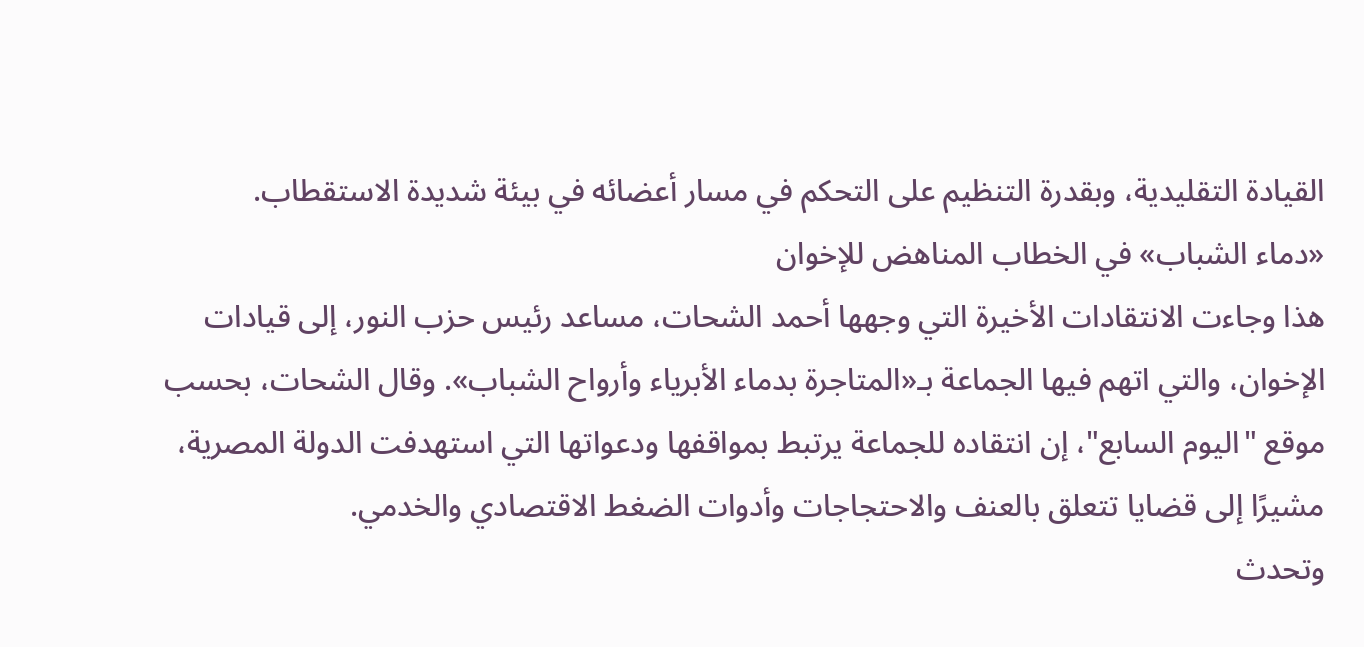القيادة التقليدية، وبقدرة التنظيم على التحكم في مسار أعضائه في بيئة شديدة الاستقطاب.
«دماء الشباب» في الخطاب المناهض للإخوان
هذا وجاءت الانتقادات الأخيرة التي وجهها أحمد الشحات، مساعد رئيس حزب النور، إلى قيادات الإخوان، والتي اتهم فيها الجماعة بـ«المتاجرة بدماء الأبرياء وأرواح الشباب». وقال الشحات، بحسب موقع "اليوم السابع"، إن انتقاده للجماعة يرتبط بمواقفها ودعواتها التي استهدفت الدولة المصرية، مشيرًا إلى قضايا تتعلق بالعنف والاحتجاجات وأدوات الضغط الاقتصادي والخدمي.
وتحدث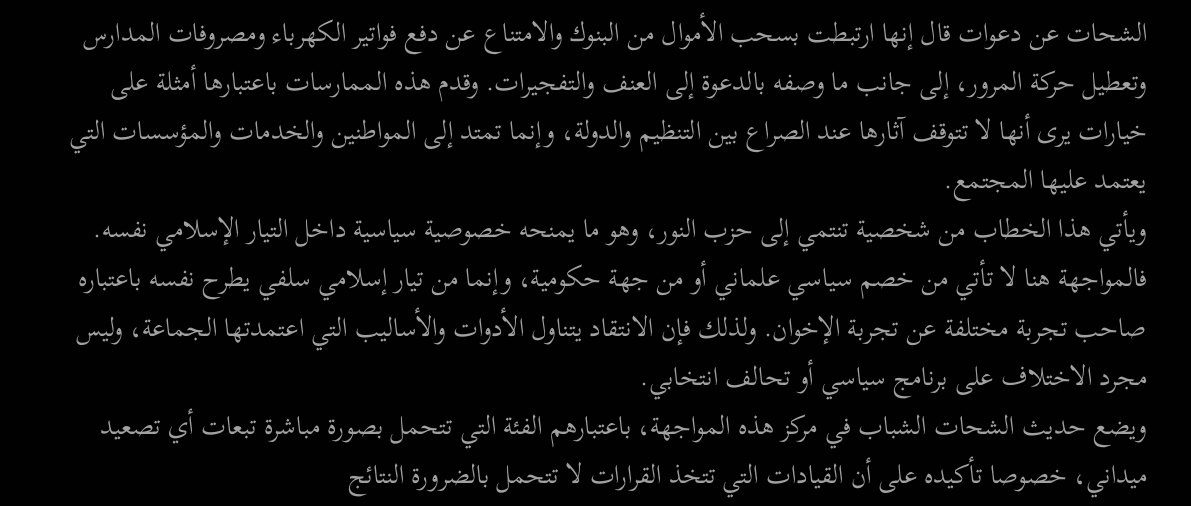الشحات عن دعوات قال إنها ارتبطت بسحب الأموال من البنوك والامتناع عن دفع فواتير الكهرباء ومصروفات المدارس وتعطيل حركة المرور، إلى جانب ما وصفه بالدعوة إلى العنف والتفجيرات. وقدم هذه الممارسات باعتبارها أمثلة على خيارات يرى أنها لا تتوقف آثارها عند الصراع بين التنظيم والدولة، وإنما تمتد إلى المواطنين والخدمات والمؤسسات التي يعتمد عليها المجتمع.
ويأتي هذا الخطاب من شخصية تنتمي إلى حزب النور، وهو ما يمنحه خصوصية سياسية داخل التيار الإسلامي نفسه. فالمواجهة هنا لا تأتي من خصم سياسي علماني أو من جهة حكومية، وإنما من تيار إسلامي سلفي يطرح نفسه باعتباره صاحب تجربة مختلفة عن تجربة الإخوان. ولذلك فإن الانتقاد يتناول الأدوات والأساليب التي اعتمدتها الجماعة، وليس مجرد الاختلاف على برنامج سياسي أو تحالف انتخابي.
ويضع حديث الشحات الشباب في مركز هذه المواجهة، باعتبارهم الفئة التي تتحمل بصورة مباشرة تبعات أي تصعيد ميداني، خصوصا تأكيده على أن القيادات التي تتخذ القرارات لا تتحمل بالضرورة النتائج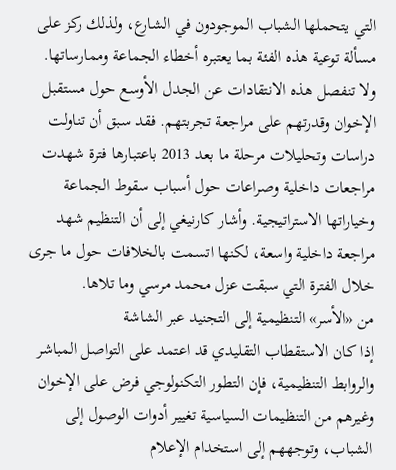التي يتحملها الشباب الموجودون في الشارع، ولذلك ركز على مسألة توعية هذه الفئة بما يعتبره أخطاء الجماعة وممارساتها.
ولا تنفصل هذه الانتقادات عن الجدل الأوسع حول مستقبل الإخوان وقدرتهم على مراجعة تجربتهم. فقد سبق أن تناولت دراسات وتحليلات مرحلة ما بعد 2013 باعتبارها فترة شهدت مراجعات داخلية وصراعات حول أسباب سقوط الجماعة وخياراتها الاستراتيجية. وأشار كارنيغي إلى أن التنظيم شهد مراجعة داخلية واسعة، لكنها اتسمت بالخلافات حول ما جرى خلال الفترة التي سبقت عزل محمد مرسي وما تلاها.
من «الأسر» التنظيمية إلى التجنيد عبر الشاشة
إذا كان الاستقطاب التقليدي قد اعتمد على التواصل المباشر والروابط التنظيمية، فإن التطور التكنولوجي فرض على الإخوان وغيرهم من التنظيمات السياسية تغيير أدوات الوصول إلى الشباب، وتوجههم إلى استخدام الإعلام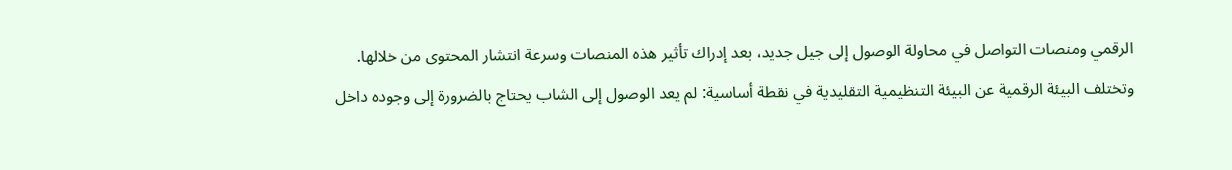الرقمي ومنصات التواصل في محاولة الوصول إلى جيل جديد، بعد إدراك تأثير هذه المنصات وسرعة انتشار المحتوى من خلالها.
وتختلف البيئة الرقمية عن البيئة التنظيمية التقليدية في نقطة أساسية: لم يعد الوصول إلى الشاب يحتاج بالضرورة إلى وجوده داخل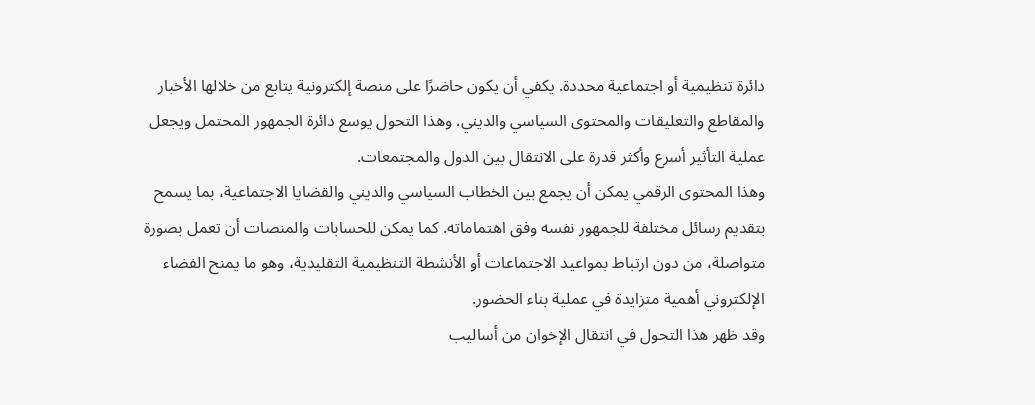دائرة تنظيمية أو اجتماعية محددة. يكفي أن يكون حاضرًا على منصة إلكترونية يتابع من خلالها الأخبار والمقاطع والتعليقات والمحتوى السياسي والديني. وهذا التحول يوسع دائرة الجمهور المحتمل ويجعل عملية التأثير أسرع وأكثر قدرة على الانتقال بين الدول والمجتمعات.
وهذا المحتوى الرقمي يمكن أن يجمع بين الخطاب السياسي والديني والقضايا الاجتماعية، بما يسمح بتقديم رسائل مختلفة للجمهور نفسه وفق اهتماماته. كما يمكن للحسابات والمنصات أن تعمل بصورة متواصلة، من دون ارتباط بمواعيد الاجتماعات أو الأنشطة التنظيمية التقليدية، وهو ما يمنح الفضاء الإلكتروني أهمية متزايدة في عملية بناء الحضور.
وقد ظهر هذا التحول في انتقال الإخوان من أساليب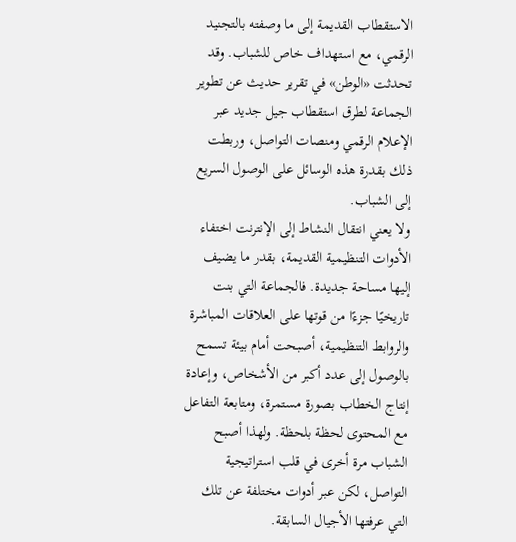الاستقطاب القديمة إلى ما وصفته بالتجنيد الرقمي، مع استهداف خاص للشباب. وقد تحدثت «الوطن» في تقرير حديث عن تطوير الجماعة لطرق استقطاب جيل جديد عبر الإعلام الرقمي ومنصات التواصل، وربطت ذلك بقدرة هذه الوسائل على الوصول السريع إلى الشباب.
ولا يعني انتقال النشاط إلى الإنترنت اختفاء الأدوات التنظيمية القديمة، بقدر ما يضيف إليها مساحة جديدة. فالجماعة التي بنت تاريخيًا جزءًا من قوتها على العلاقات المباشرة والروابط التنظيمية، أصبحت أمام بيئة تسمح بالوصول إلى عدد أكبر من الأشخاص، وإعادة إنتاج الخطاب بصورة مستمرة، ومتابعة التفاعل مع المحتوى لحظة بلحظة. ولهذا أصبح الشباب مرة أخرى في قلب استراتيجية التواصل، لكن عبر أدوات مختلفة عن تلك التي عرفتها الأجيال السابقة.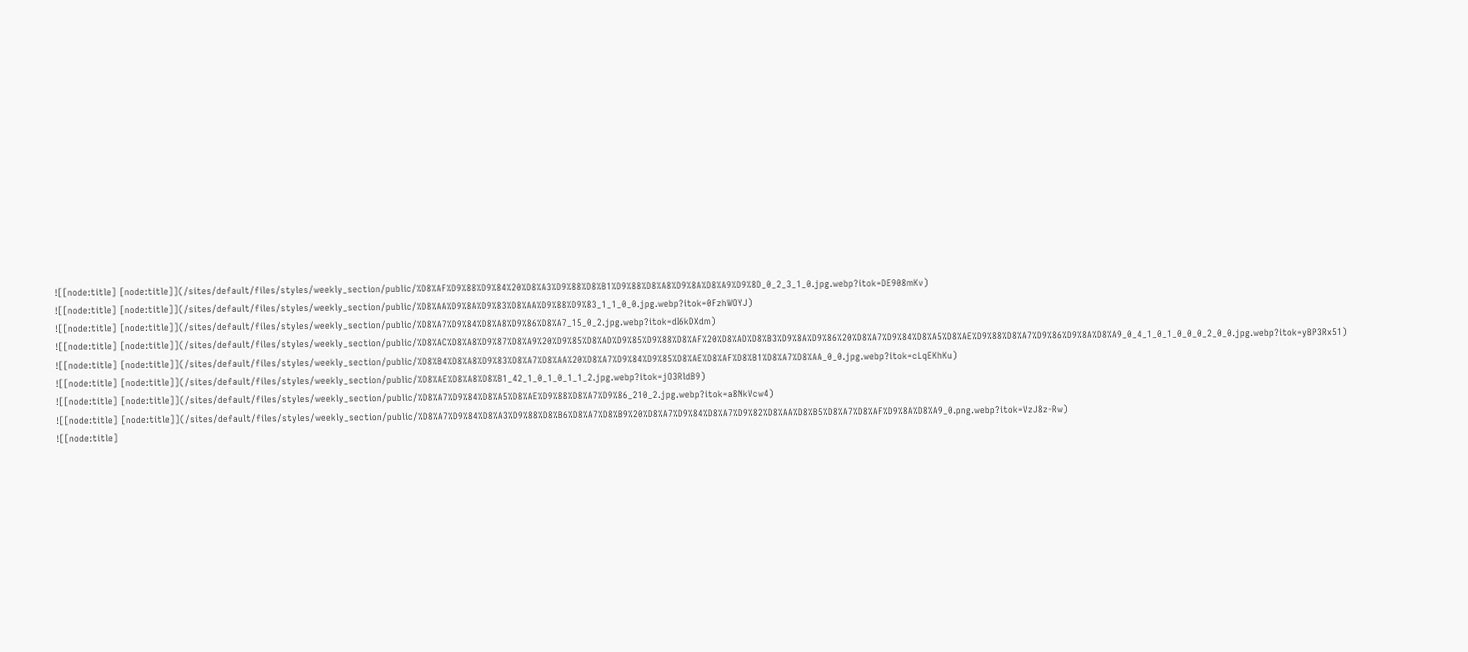![[node:title] [node:title]](/sites/default/files/styles/weekly_section/public/%D8%AF%D9%88%D9%84%20%D8%A3%D9%88%D8%B1%D9%88%D8%A8%D9%8A%D8%A9%D9%8D_0_2_3_1_0.jpg.webp?itok=DE908mKv)
![[node:title] [node:title]](/sites/default/files/styles/weekly_section/public/%D8%AA%D9%8A%D9%83%D8%AA%D9%88%D9%83_1_1_0_0.jpg.webp?itok=0FzhWOYJ)
![[node:title] [node:title]](/sites/default/files/styles/weekly_section/public/%D8%A7%D9%84%D8%A8%D9%86%D8%A7_15_0_2.jpg.webp?itok=dI6kDXdm)
![[node:title] [node:title]](/sites/default/files/styles/weekly_section/public/%D8%AC%D8%A8%D9%87%D8%A9%20%D9%85%D8%AD%D9%85%D9%88%D8%AF%20%D8%AD%D8%B3%D9%8A%D9%86%20%D8%A7%D9%84%D8%A5%D8%AE%D9%88%D8%A7%D9%86%D9%8A%D8%A9_0_4_1_0_1_0_0_0_2_0_0.jpg.webp?itok=yBP3Rx51)
![[node:title] [node:title]](/sites/default/files/styles/weekly_section/public/%D8%B4%D8%A8%D9%83%D8%A7%D8%AA%20%D8%A7%D9%84%D9%85%D8%AE%D8%AF%D8%B1%D8%A7%D8%AA_0_0.jpg.webp?itok=cLqEKhKu)
![[node:title] [node:title]](/sites/default/files/styles/weekly_section/public/%D8%AE%D8%A8%D8%B1_42_1_0_1_0_1_1_2.jpg.webp?itok=jO3RldB9)
![[node:title] [node:title]](/sites/default/files/styles/weekly_section/public/%D8%A7%D9%84%D8%A5%D8%AE%D9%88%D8%A7%D9%86_210_2.jpg.webp?itok=a8NkVcw4)
![[node:title] [node:title]](/sites/default/files/styles/weekly_section/public/%D8%A7%D9%84%D8%A3%D9%88%D8%B6%D8%A7%D8%B9%20%D8%A7%D9%84%D8%A7%D9%82%D8%AA%D8%B5%D8%A7%D8%AF%D9%8A%D8%A9_0.png.webp?itok=VzJ8z-Rw)
![[node:title]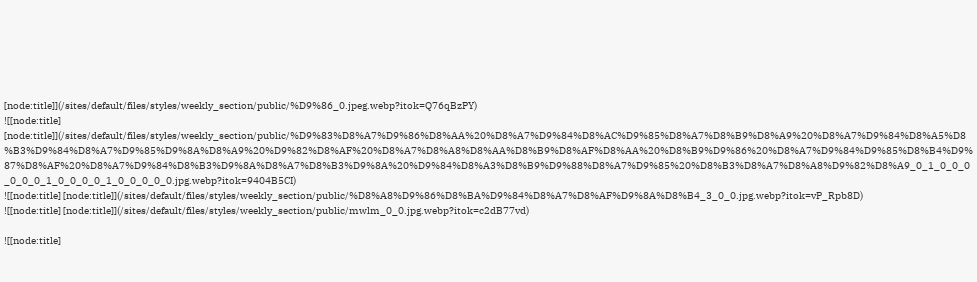[node:title]](/sites/default/files/styles/weekly_section/public/%D9%86_0.jpeg.webp?itok=Q76qBzPY)
![[node:title] [node:title]](/sites/default/files/styles/weekly_section/public/%D9%83%D8%A7%D9%86%D8%AA%20%D8%A7%D9%84%D8%AC%D9%85%D8%A7%D8%B9%D8%A9%20%D8%A7%D9%84%D8%A5%D8%B3%D9%84%D8%A7%D9%85%D9%8A%D8%A9%20%D9%82%D8%AF%20%D8%A7%D8%A8%D8%AA%D8%B9%D8%AF%D8%AA%20%D8%B9%D9%86%20%D8%A7%D9%84%D9%85%D8%B4%D9%87%D8%AF%20%D8%A7%D9%84%D8%B3%D9%8A%D8%A7%D8%B3%D9%8A%20%D9%84%D8%A3%D8%B9%D9%88%D8%A7%D9%85%20%D8%B3%D8%A7%D8%A8%D9%82%D8%A9_0_1_0_0_0_0_0_0_1_0_0_0_0_1_0_0_0_0_0.jpg.webp?itok=9404B5CI)
![[node:title] [node:title]](/sites/default/files/styles/weekly_section/public/%D8%A8%D9%86%D8%BA%D9%84%D8%A7%D8%AF%D9%8A%D8%B4_3_0_0.jpg.webp?itok=vP_Rpb8D)
![[node:title] [node:title]](/sites/default/files/styles/weekly_section/public/mwlm_0_0.jpg.webp?itok=c2dB77vd)

![[node:title]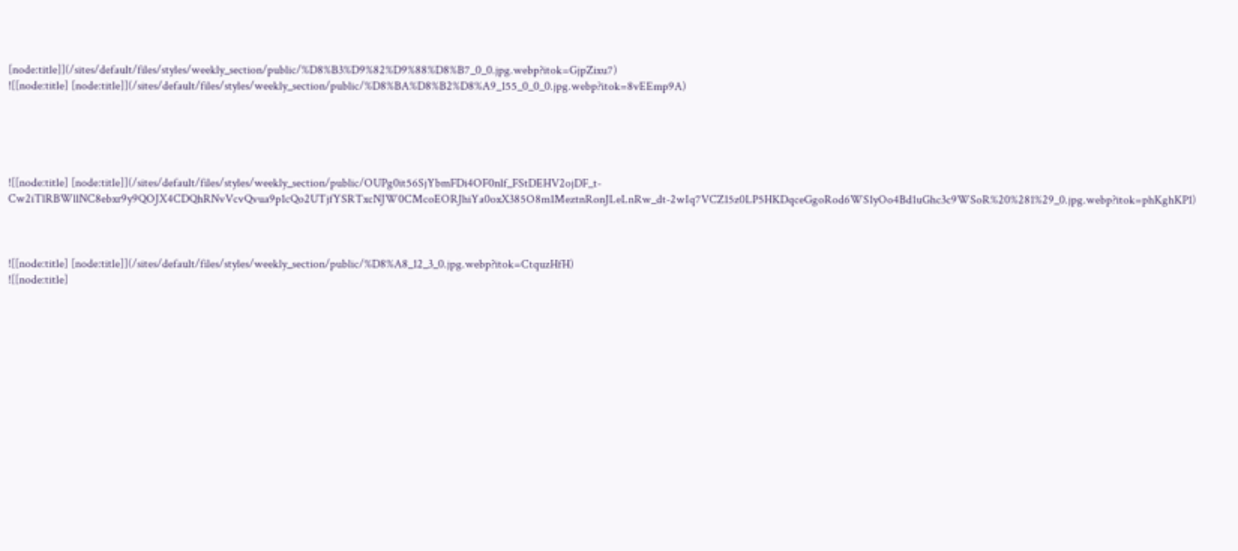[node:title]](/sites/default/files/styles/weekly_section/public/%D8%B3%D9%82%D9%88%D8%B7_0_0.jpg.webp?itok=GjpZixu7)
![[node:title] [node:title]](/sites/default/files/styles/weekly_section/public/%D8%BA%D8%B2%D8%A9_155_0_0_0.jpg.webp?itok=8vEEmp9A)





![[node:title] [node:title]](/sites/default/files/styles/weekly_section/public/OUPg0it56SjYbmFDi4OF0nlf_FStDEHV2ojDF_t-Cw2iTlRBWllNC8ebxr9y9QOJX4CDQhRNvVcvQvua9p1cQo2UTjfYSRTxcNJW0CMcoEORJhiYa0oxX385O8m1MeztnRonJLeLnRw_dt-2wIq7VCZ15z0LP5HKDqceGgoRod6WS1yOo4Bd1uGhc3c9WSoR%20%281%29_0.jpg.webp?itok=phKghKP1)



![[node:title] [node:title]](/sites/default/files/styles/weekly_section/public/%D8%A8_12_3_0.jpg.webp?itok=CtquzHfH)
![[node:title]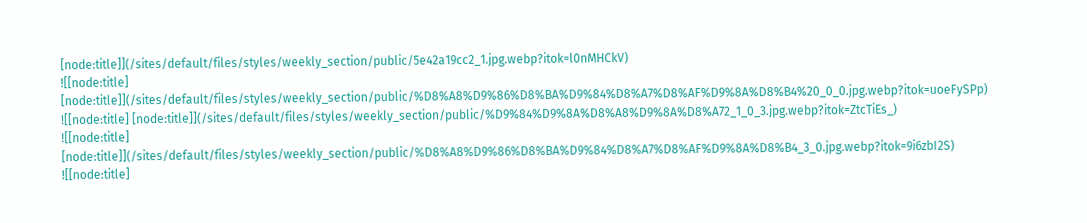[node:title]](/sites/default/files/styles/weekly_section/public/5e42a19cc2_1.jpg.webp?itok=l0nMHCkV)
![[node:title] [node:title]](/sites/default/files/styles/weekly_section/public/%D8%A8%D9%86%D8%BA%D9%84%D8%A7%D8%AF%D9%8A%D8%B4%20_0_0.jpg.webp?itok=uoeFySPp)
![[node:title] [node:title]](/sites/default/files/styles/weekly_section/public/%D9%84%D9%8A%D8%A8%D9%8A%D8%A72_1_0_3.jpg.webp?itok=ZtcTiEs_)
![[node:title] [node:title]](/sites/default/files/styles/weekly_section/public/%D8%A8%D9%86%D8%BA%D9%84%D8%A7%D8%AF%D9%8A%D8%B4_3_0.jpg.webp?itok=9i6zbI2S)
![[node:title]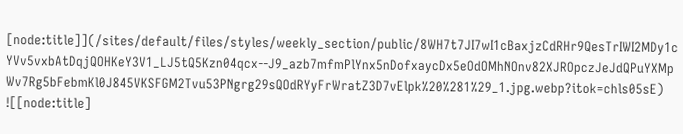[node:title]](/sites/default/files/styles/weekly_section/public/8WH7t7JI7wI1cBaxjzCdRHr9QesTrIWI2MDy1cYVv5vxbAtDqjQOHKeY3V1_LJ5tQ5Kzn04qcx--J9_azb7mfmPlYnx5nDofxaycDx5eOdOMhNOnv82XJROpczJeJdQPuYXMpWv7Rg5bFebmKl0J845VKSFGM2Tvu53PNgrg29sQOdRYyFrWratZ3D7vElpk%20%281%29_1.jpg.webp?itok=chls05sE)
![[node:title]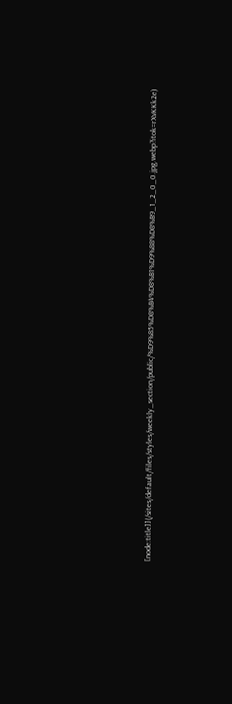[node:title]](/sites/default/files/styles/weekly_section/public/%D9%85%D8%B4%D8%B1%D9%88%D8%B9_1_2_0_0.jpg.webp?itok=rXvKKk2e)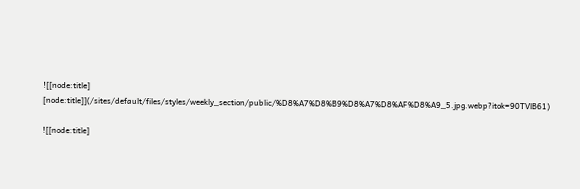![[node:title] [node:title]](/sites/default/files/styles/weekly_section/public/%D8%A7%D8%B9%D8%A7%D8%AF%D8%A9_5.jpg.webp?itok=90TVlB61)

![[node:title]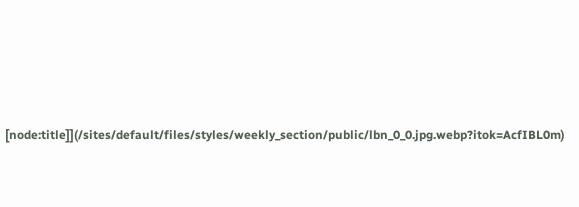[node:title]](/sites/default/files/styles/weekly_section/public/lbn_0_0.jpg.webp?itok=AcfIBL0m)